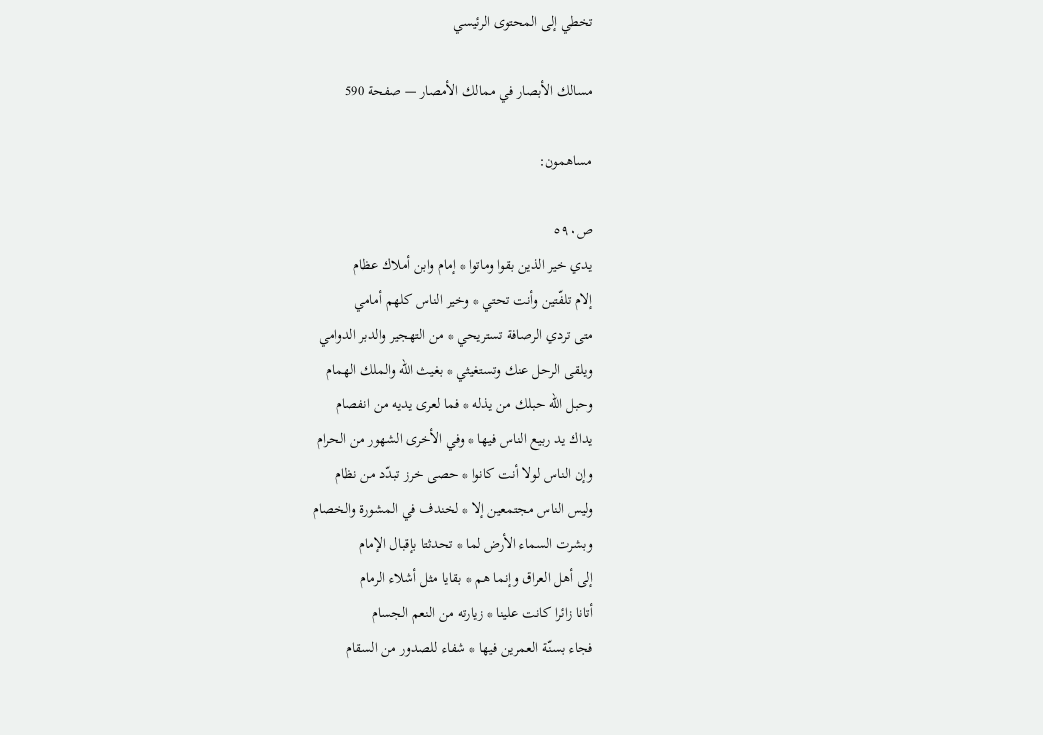تخطي إلى المحتوى الرئيسي

مسالك الأبصار في ممالك الأمصار — صفحة 590

مساهمون:

ص٥٩٠
يدي خير الذين بقوا وماتوا * إمام وابن أملاك عظام
إلام تلفّتين وأنت تحتي * وخير الناس كلهم أمامي
متى تردي الرصافة تستريحي * من التهجير والدبر الدوامي
ويلقى الرحل عنك وتستغيثي * بغيث الله والملك الهمام
وحبل الله حبلك من يذله * فما لعرى يديه من انفصام
يداك يد ربيع الناس فيها * وفي الأخرى الشهور من الحرام
وإن الناس لولا أنت كانوا * حصى خرز تبدّد من نظام
وليس الناس مجتمعين إلا * لخندف في المشورة والخصام
وبشرت السماء الأرض لما * تحدثتا بإقبال الإمام
إلى أهل العراق وإنما هم * بقايا مثل أشلاء الرمام
أتانا زائرا كانت علينا * زيارته من النعم الجسام
فجاء بسنّة العمرين فيها * شفاء للصدور من السقام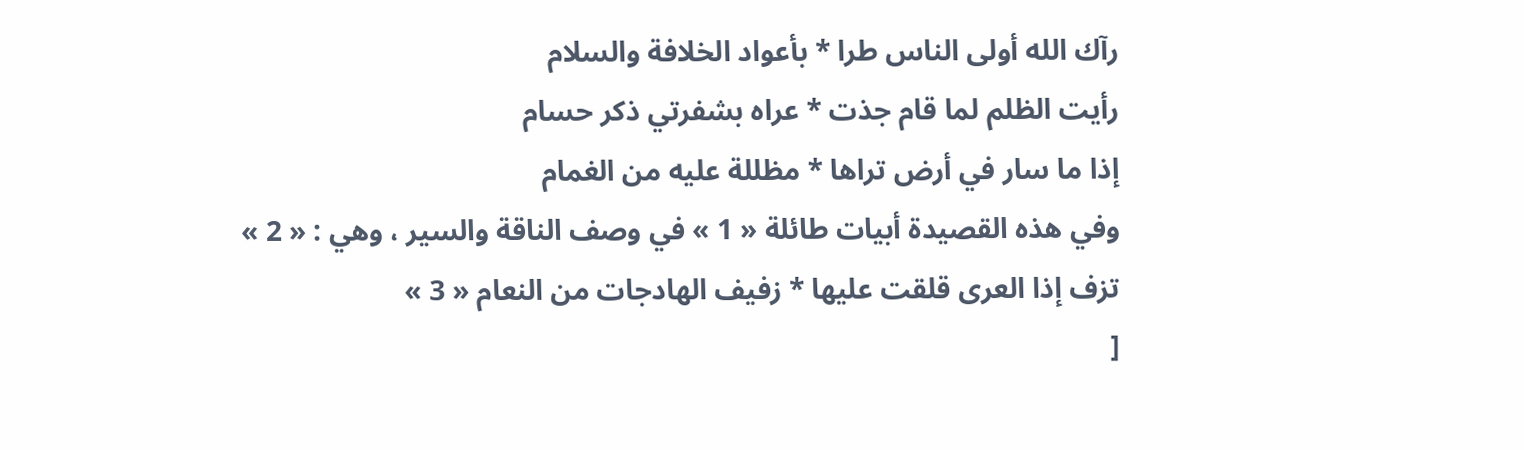رآك الله أولى الناس طرا * بأعواد الخلافة والسلام
رأيت الظلم لما قام جذت * عراه بشفرتي ذكر حسام
إذا ما سار في أرض تراها * مظللة عليه من الغمام
وفي هذه القصيدة أبيات طائلة « 1 » في وصف الناقة والسير ، وهي : « 2 »
تزف إذا العرى قلقت عليها * زفيف الهادجات من النعام « 3 »
[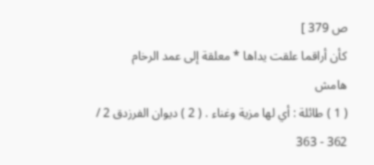ص 379 ]
كأن أراقما علقت يداها * معلقة إلى عمد الرخام
هامش
( 1 ) طائلة : أي لها مزية وغناء . ( 2 ) ديوان الفرزدق 2 / 362 - 363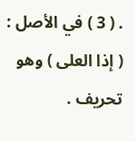. ( 3 ) في الأصل : ( إذا العلى ) وهو تحريف .